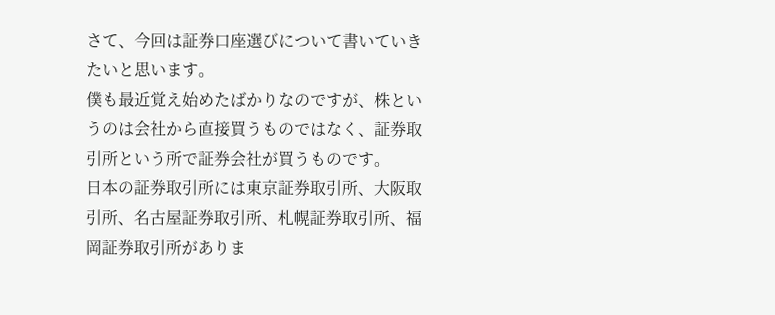さて、今回は証券口座選びについて書いていきたいと思います。
僕も最近覚え始めたばかりなのですが、株というのは会社から直接買うものではなく、証券取引所という所で証券会社が買うものです。
日本の証券取引所には東京証券取引所、大阪取引所、名古屋証券取引所、札幌証券取引所、福岡証券取引所がありま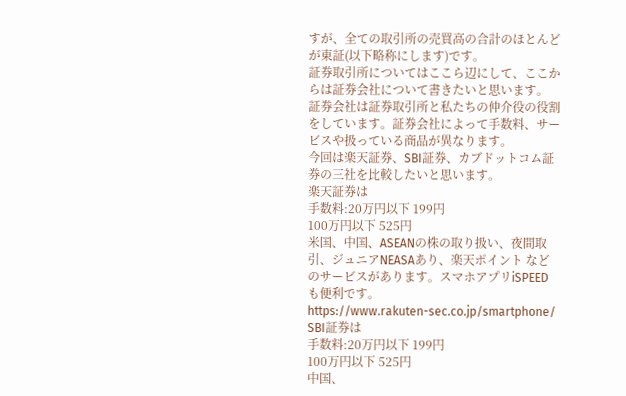すが、全ての取引所の売買高の合計のほとんどが東証(以下略称にします)です。
証券取引所についてはここら辺にして、ここからは証券会社について書きたいと思います。
証券会社は証券取引所と私たちの仲介役の役割をしています。証券会社によって手数料、サービスや扱っている商品が異なります。
今回は楽天証券、SBI証券、カブドットコム証券の三社を比較したいと思います。
楽天証券は
手数料:20万円以下 199円
100万円以下 525円
米国、中国、ASEANの株の取り扱い、夜間取引、ジュニアNEASAあり、楽天ポイント などのサービスがあります。スマホアプリiSPEEDも便利です。
https://www.rakuten-sec.co.jp/smartphone/
SBI証券は
手数料:20万円以下 199円
100万円以下 525円
中国、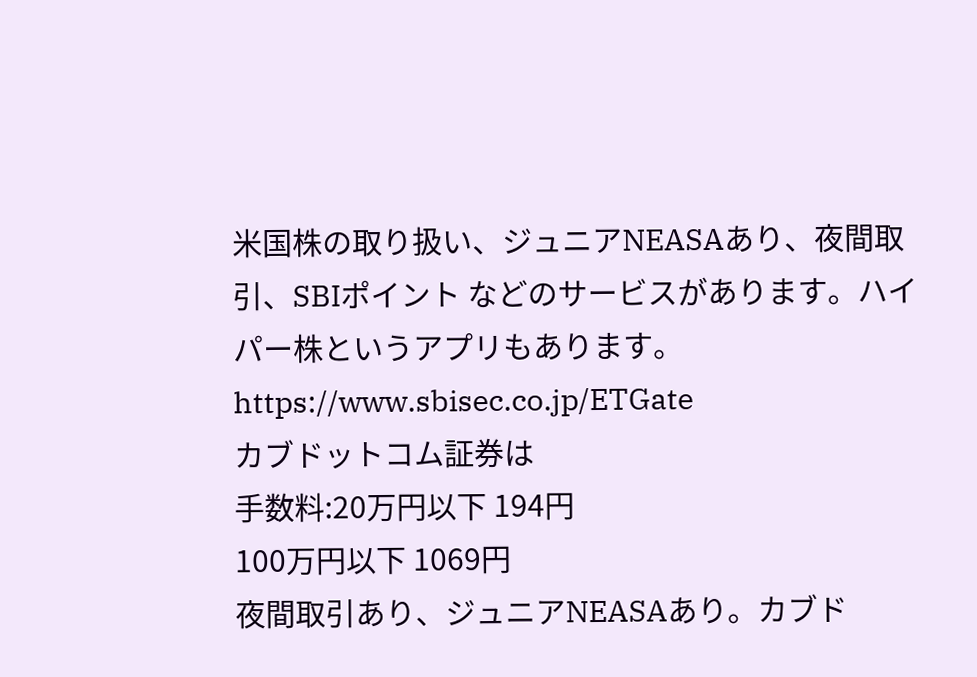米国株の取り扱い、ジュニアNEASAあり、夜間取引、SBIポイント などのサービスがあります。ハイパー株というアプリもあります。
https://www.sbisec.co.jp/ETGate
カブドットコム証券は
手数料:20万円以下 194円
100万円以下 1069円
夜間取引あり、ジュニアNEASAあり。カブド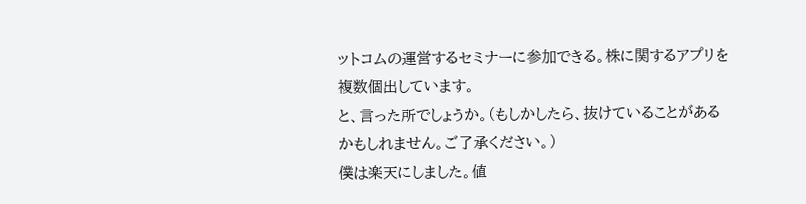ットコムの運営するセミナーに参加できる。株に関するアプリを複数個出しています。
と、言った所でしょうか。(もしかしたら、抜けていることがあるかもしれません。ご了承ください。)
僕は楽天にしました。値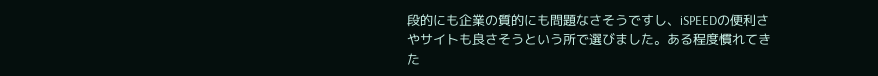段的にも企業の質的にも問題なさそうですし、iSPEEDの便利さやサイトも良さそうという所で選びました。ある程度慣れてきた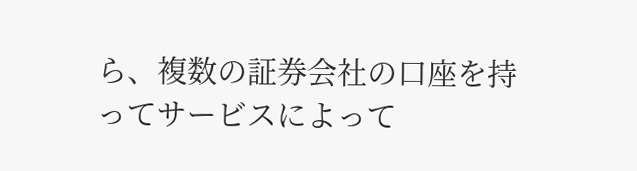ら、複数の証券会社の口座を持ってサービスによって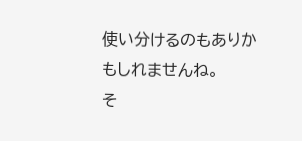使い分けるのもありかもしれませんね。
そ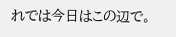れでは今日はこの辺で。